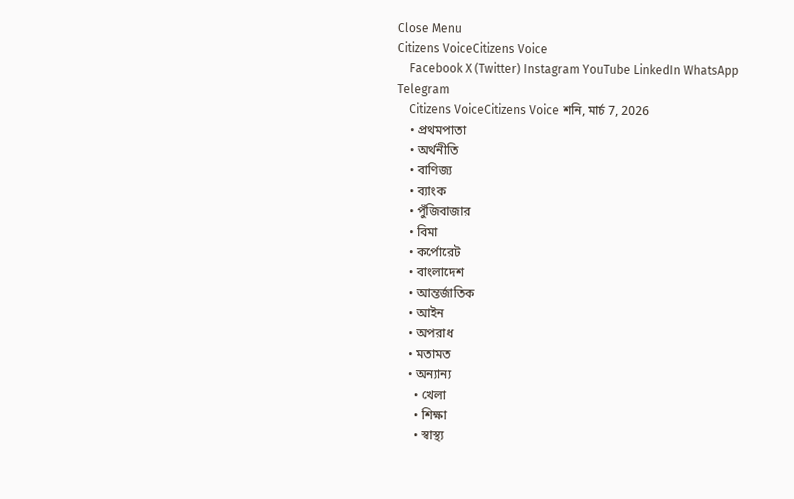Close Menu
Citizens VoiceCitizens Voice
    Facebook X (Twitter) Instagram YouTube LinkedIn WhatsApp Telegram
    Citizens VoiceCitizens Voice শনি, মার্চ 7, 2026
    • প্রথমপাতা
    • অর্থনীতি
    • বাণিজ্য
    • ব্যাংক
    • পুঁজিবাজার
    • বিমা
    • কর্পোরেট
    • বাংলাদেশ
    • আন্তর্জাতিক
    • আইন
    • অপরাধ
    • মতামত
    • অন্যান্য
      • খেলা
      • শিক্ষা
      • স্বাস্থ্য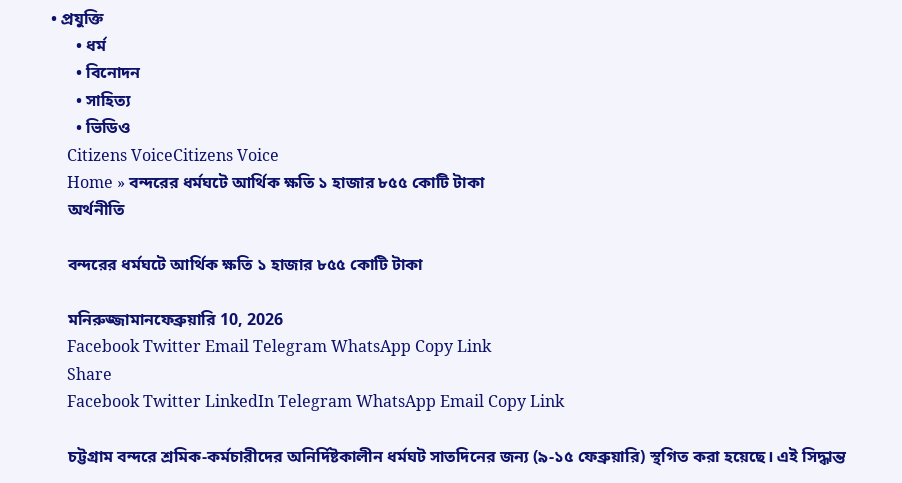• প্রযুক্তি
      • ধর্ম
      • বিনোদন
      • সাহিত্য
      • ভিডিও
    Citizens VoiceCitizens Voice
    Home » বন্দরের ধর্মঘটে আর্থিক ক্ষতি ১ হাজার ৮৫৫ কোটি টাকা
    অর্থনীতি

    বন্দরের ধর্মঘটে আর্থিক ক্ষতি ১ হাজার ৮৫৫ কোটি টাকা

    মনিরুজ্জামানফেব্রুয়ারি 10, 2026
    Facebook Twitter Email Telegram WhatsApp Copy Link
    Share
    Facebook Twitter LinkedIn Telegram WhatsApp Email Copy Link

    চট্টগ্রাম বন্দরে শ্রমিক-কর্মচারীদের অনির্দিষ্টকালীন ধর্মঘট সাতদিনের জন্য (৯-১৫ ফেব্রুয়ারি) স্থগিত করা হয়েছে। এই সিদ্ধান্ত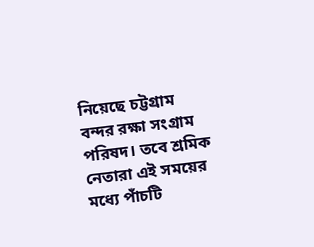নিয়েছে চট্টগ্রাম বন্দর রক্ষা সংগ্রাম পরিষদ। তবে শ্রমিক নেতারা এই সময়ের মধ্যে পাঁচটি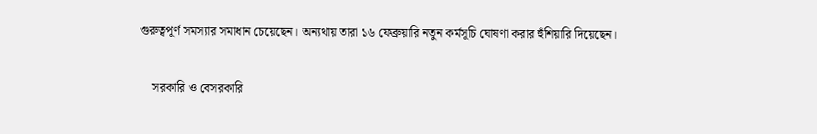গুরুত্বপূর্ণ সমস্যার সমাধান চেয়েছেন। অন্যথায় তারা ১৬ ফেব্রুয়ারি নতুন কর্মসূচি ঘোষণা করার হুঁশিয়ারি দিয়েছেন।

    সরকারি ও বেসরকারি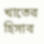খাতের হিসাব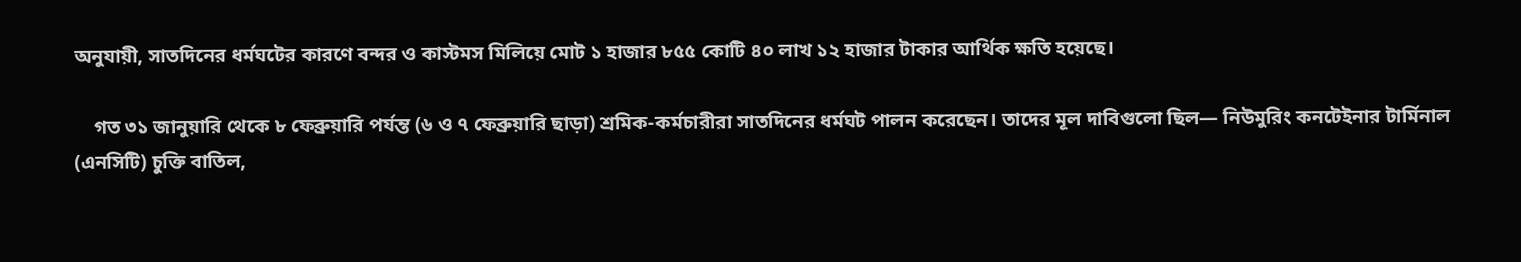অনুযায়ী, সাতদিনের ধর্মঘটের কারণে বন্দর ও কাস্টমস মিলিয়ে মোট ১ হাজার ৮৫৫ কোটি ৪০ লাখ ১২ হাজার টাকার আর্থিক ক্ষতি হয়েছে।

    গত ৩১ জানুয়ারি থেকে ৮ ফেব্রুয়ারি পর্যন্ত (৬ ও ৭ ফেব্রুয়ারি ছাড়া) শ্রমিক-কর্মচারীরা সাতদিনের ধর্মঘট পালন করেছেন। তাদের মূল দাবিগুলো ছিল— নিউমুরিং কনটেইনার টার্মিনাল (এনসিটি) চুক্তি বাতিল,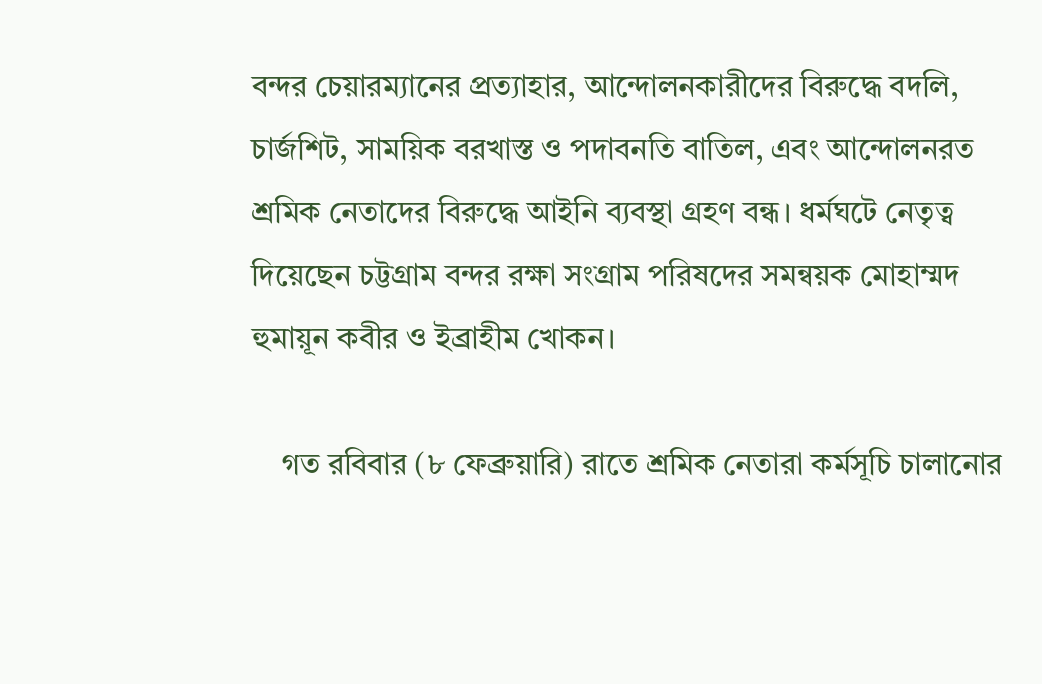বন্দর চেয়ারম্যানের প্রত্যাহার, আন্দোলনকারীদের বিরুদ্ধে বদলি, চার্জশিট, সাময়িক বরখাস্ত ও পদাবনতি বাতিল, এবং আন্দোলনরত শ্রমিক নেতাদের বিরুদ্ধে আইনি ব্যবস্থা গ্রহণ বন্ধ। ধর্মঘটে নেতৃত্ব দিয়েছেন চট্টগ্রাম বন্দর রক্ষা সংগ্রাম পরিষদের সমন্বয়ক মোহাম্মদ হুমায়ূন কবীর ও ইব্রাহীম খোকন।

    গত রবিবার (৮ ফেব্রুয়ারি) রাতে শ্রমিক নেতারা কর্মসূচি চালানোর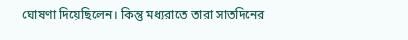ঘোষণা দিয়েছিলেন। কিন্তু মধ্যরাতে তারা সাতদিনের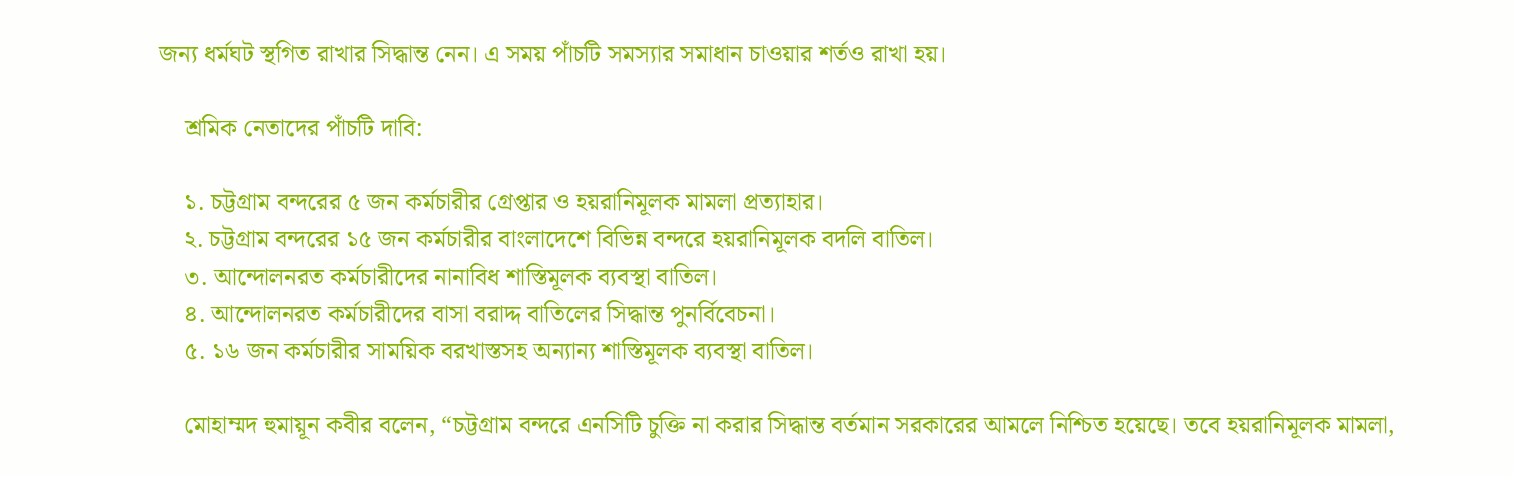জন্য ধর্মঘট স্থগিত রাখার সিদ্ধান্ত নেন। এ সময় পাঁচটি সমস্যার সমাধান চাওয়ার শর্তও রাখা হয়।

    শ্রমিক নেতাদের পাঁচটি দাবি:

    ১. চট্টগ্রাম বন্দরের ৫ জন কর্মচারীর গ্রেপ্তার ও হয়রানিমূলক মামলা প্রত্যাহার।
    ২. চট্টগ্রাম বন্দরের ১৫ জন কর্মচারীর বাংলাদেশে বিভিন্ন বন্দরে হয়রানিমূলক বদলি বাতিল।
    ৩. আন্দোলনরত কর্মচারীদের নানাবিধ শাস্তিমূলক ব্যবস্থা বাতিল।
    ৪. আন্দোলনরত কর্মচারীদের বাসা বরাদ্দ বাতিলের সিদ্ধান্ত পুনর্বিবেচনা।
    ৫. ১৬ জন কর্মচারীর সাময়িক বরখাস্তসহ অন্যান্য শাস্তিমূলক ব্যবস্থা বাতিল।

    মোহাম্মদ হুমায়ূন কবীর বলেন, “চট্টগ্রাম বন্দরে এনসিটি চুক্তি না করার সিদ্ধান্ত বর্তমান সরকারের আমলে নিশ্চিত হয়েছে। তবে হয়রানিমূলক মামলা,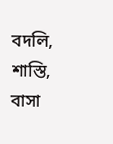বদলি, শাস্তি, বাসা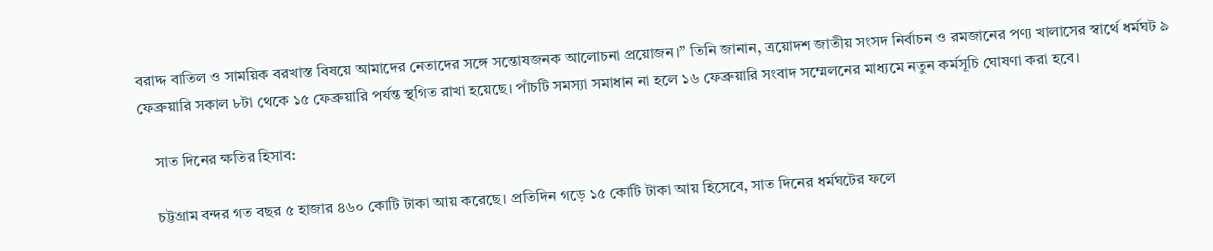বরাদ্দ বাতিল ও সাময়িক বরখাস্ত বিষয়ে আমাদের নেতাদের সঙ্গে সন্তোষজনক আলোচনা প্রয়োজন।” তিনি জানান, ত্রয়োদশ জাতীয় সংসদ নির্বাচন ও রমজানের পণ্য খালাসের স্বার্থে ধর্মঘট ৯ ফেব্রুয়ারি সকাল ৮টা থেকে ১৫ ফেব্রুয়ারি পর্যন্ত স্থগিত রাখা হয়েছে। পাঁচটি সমস্যা সমাধান না হলে ১৬ ফেব্রুয়ারি সংবাদ সম্মেলনের মাধ্যমে নতুন কর্মসূচি ঘোষণা করা হবে।

    সাত দিনের ক্ষতির হিসাব:

    চট্টগ্রাম বন্দর গত বছর ৫ হাজার ৪৬০ কোটি টাকা আয় করেছে। প্রতিদিন গড়ে ১৫ কোটি টাকা আয় হিসেবে, সাত দিনের ধর্মঘটের ফলে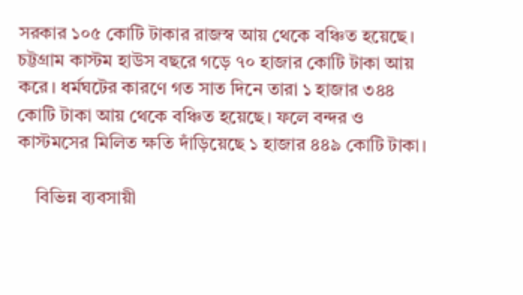সরকার ১০৫ কোটি টাকার রাজস্ব আয় থেকে বঞ্চিত হয়েছে। চট্টগ্রাম কাস্টম হাউস বছরে গড়ে ৭০ হাজার কোটি টাকা আয় করে। ধর্মঘটের কারণে গত সাত দিনে তারা ১ হাজার ৩৪৪ কোটি টাকা আয় থেকে বঞ্চিত হয়েছে। ফলে বন্দর ও কাস্টমসের মিলিত ক্ষতি দাঁড়িয়েছে ১ হাজার ৪৪৯ কোটি টাকা।

    বিভিন্ন ব্যবসায়ী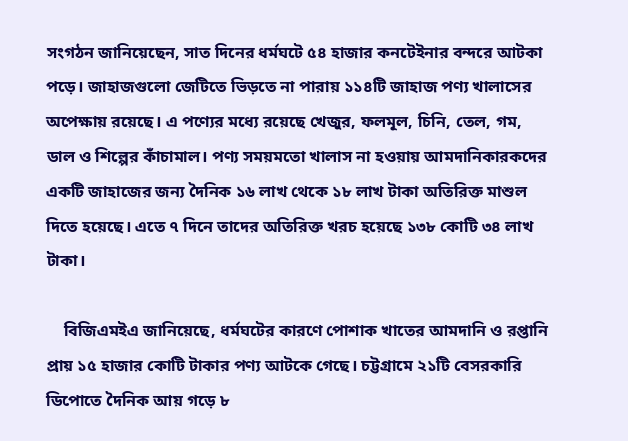সংগঠন জানিয়েছেন, সাত দিনের ধর্মঘটে ৫৪ হাজার কনটেইনার বন্দরে আটকা পড়ে। জাহাজগুলো জেটিতে ভিড়তে না পারায় ১১৪টি জাহাজ পণ্য খালাসের অপেক্ষায় রয়েছে। এ পণ্যের মধ্যে রয়েছে খেজুর, ফলমূল, চিনি, তেল, গম, ডাল ও শিল্পের কাঁচামাল। পণ্য সময়মতো খালাস না হওয়ায় আমদানিকারকদের একটি জাহাজের জন্য দৈনিক ১৬ লাখ থেকে ১৮ লাখ টাকা অতিরিক্ত মাশুল দিতে হয়েছে। এতে ৭ দিনে তাদের অতিরিক্ত খরচ হয়েছে ১৩৮ কোটি ৩৪ লাখ টাকা।

    বিজিএমইএ জানিয়েছে, ধর্মঘটের কারণে পোশাক খাতের আমদানি ও রপ্তানি প্রায় ১৫ হাজার কোটি টাকার পণ্য আটকে গেছে। চট্টগ্রামে ২১টি বেসরকারি ডিপোতে দৈনিক আয় গড়ে ৮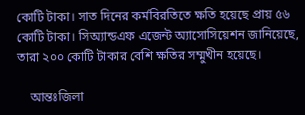কোটি টাকা। সাত দিনের কর্মবিরতিতে ক্ষতি হয়েছে প্রায় ৫৬ কোটি টাকা। সিঅ্যান্ডএফ এজেন্ট অ্যাসোসিয়েশন জানিয়েছে, তারা ২০০ কোটি টাকার বেশি ক্ষতির সম্মুখীন হয়েছে।

    আন্তঃজিলা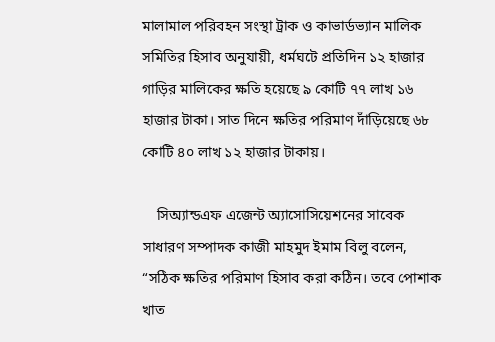মালামাল পরিবহন সংস্থা ট্রাক ও কাভার্ডভ্যান মালিক সমিতির হিসাব অনুযায়ী, ধর্মঘটে প্রতিদিন ১২ হাজার গাড়ির মালিকের ক্ষতি হয়েছে ৯ কোটি ৭৭ লাখ ১৬ হাজার টাকা। সাত দিনে ক্ষতির পরিমাণ দাঁড়িয়েছে ৬৮ কোটি ৪০ লাখ ১২ হাজার টাকায়।

    সিঅ্যান্ডএফ এজেন্ট অ্যাসোসিয়েশনের সাবেক সাধারণ সম্পাদক কাজী মাহমুদ ইমাম বিলু বলেন, “সঠিক ক্ষতির পরিমাণ হিসাব করা কঠিন। তবে পোশাক খাত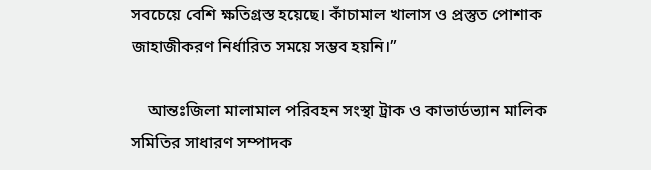সবচেয়ে বেশি ক্ষতিগ্রস্ত হয়েছে। কাঁচামাল খালাস ও প্রস্তুত পোশাক জাহাজীকরণ নির্ধারিত সময়ে সম্ভব হয়নি।”

    আন্তঃজিলা মালামাল পরিবহন সংস্থা ট্রাক ও কাভার্ডভ্যান মালিক সমিতির সাধারণ সম্পাদক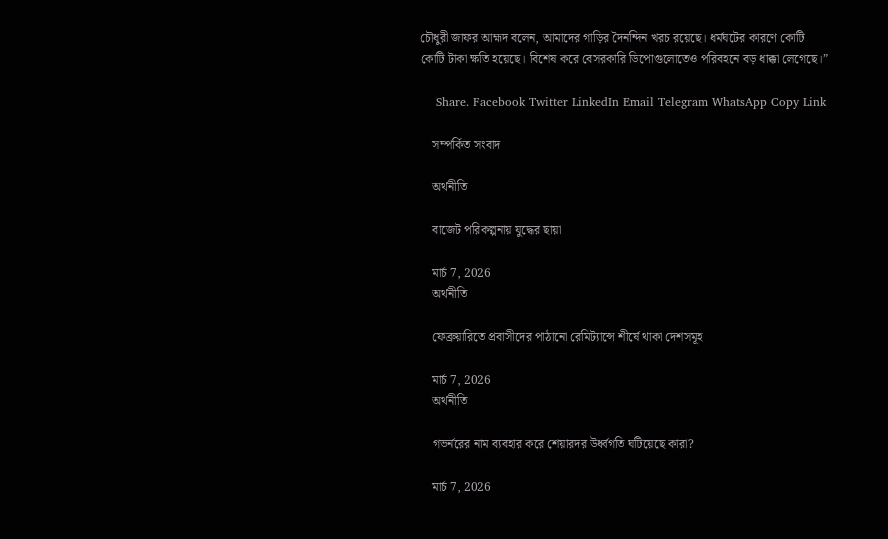চৌধুরী জাফর আহ্মদ বলেন, আমাদের গাড়ির দৈনন্দিন খরচ রয়েছে। ধর্মঘটের কারণে কোটি কোটি টাকা ক্ষতি হয়েছে। বিশেষ করে বেসরকারি ডিপোগুলোতেও পরিবহনে বড় ধাক্কা লেগেছে।”

    Share. Facebook Twitter LinkedIn Email Telegram WhatsApp Copy Link

    সম্পর্কিত সংবাদ

    অর্থনীতি

    বাজেট পরিকল্পনায় যুদ্ধের ছায়া

    মার্চ 7, 2026
    অর্থনীতি

    ফেব্রুয়ারিতে প্রবাসীদের পাঠানো রেমিট্যান্সে শীর্ষে থাকা দেশসমূহ

    মার্চ 7, 2026
    অর্থনীতি

    গভর্নরের নাম ব্যবহার করে শেয়ারদর উর্ধ্বগতি ঘটিয়েছে কারা?

    মার্চ 7, 2026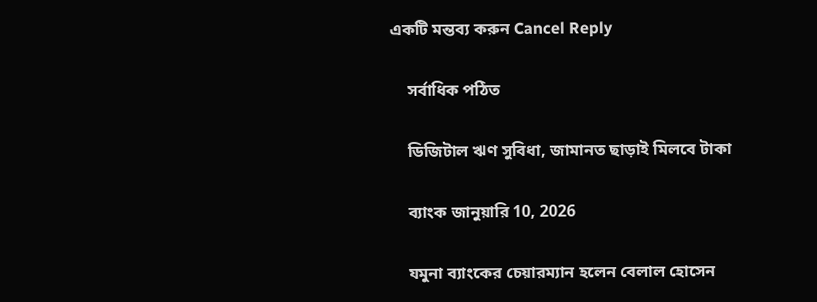একটি মন্তব্য করুন Cancel Reply

    সর্বাধিক পঠিত

    ডিজিটাল ঋণ সুবিধা, জামানত ছাড়াই মিলবে টাকা

    ব্যাংক জানুয়ারি 10, 2026

    যমুনা ব্যাংকের চেয়ারম্যান হলেন বেলাল হোসেন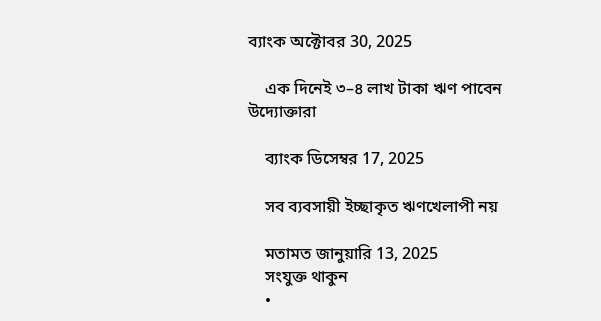ব্যাংক অক্টোবর 30, 2025

    এক দিনেই ৩–৪ লাখ টাকা ঋণ পাবেন উদ্যোক্তারা

    ব্যাংক ডিসেম্বর 17, 2025

    সব ব্যবসায়ী ইচ্ছাকৃত ঋণখেলাপী নয়

    মতামত জানুয়ারি 13, 2025
    সংযুক্ত থাকুন
    •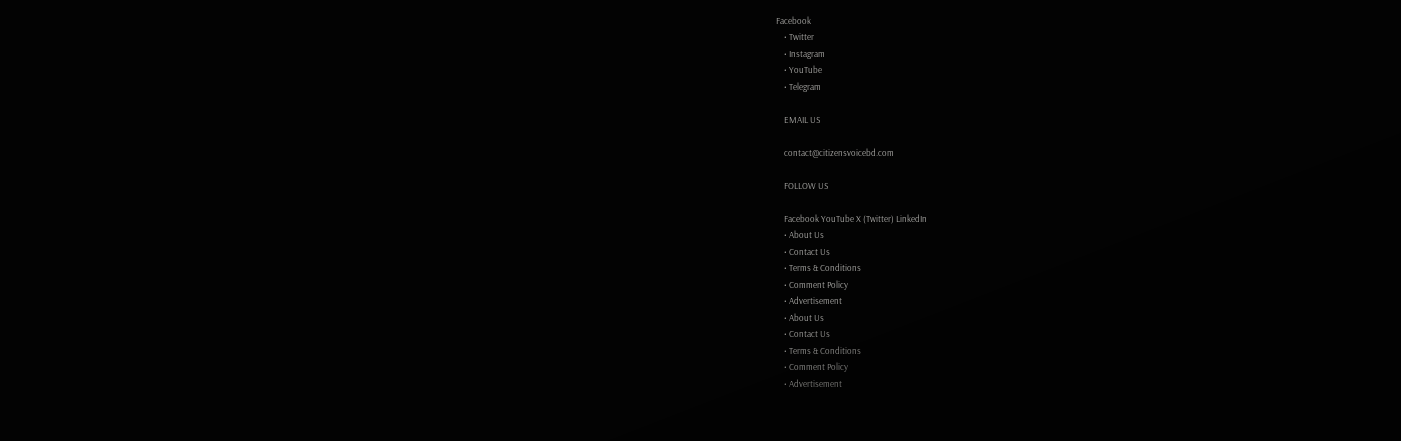Facebook
    • Twitter
    • Instagram
    • YouTube
    • Telegram

    EMAIL US

    contact@citizensvoicebd.com

    FOLLOW US

    Facebook YouTube X (Twitter) LinkedIn
    • About Us
    • Contact Us
    • Terms & Conditions
    • Comment Policy
    • Advertisement
    • About Us
    • Contact Us
    • Terms & Conditions
    • Comment Policy
    • Advertisement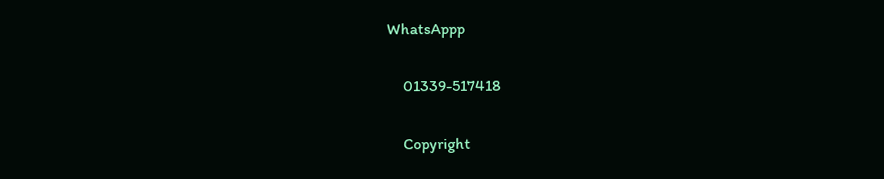WhatsAppp

    01339-517418

    Copyright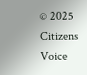© 2025 Citizens Voice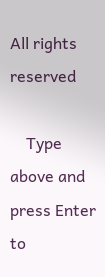All rights reserved

    Type above and press Enter to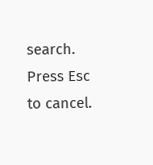search. Press Esc to cancel.